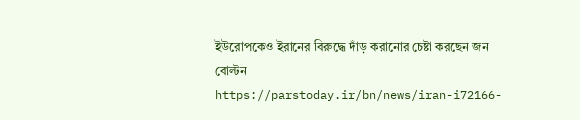ইউরোপকেও ইরানের বিরুদ্ধে দাঁড় করানোর চেষ্টা করছেন জন বোল্টন
https://parstoday.ir/bn/news/iran-i72166-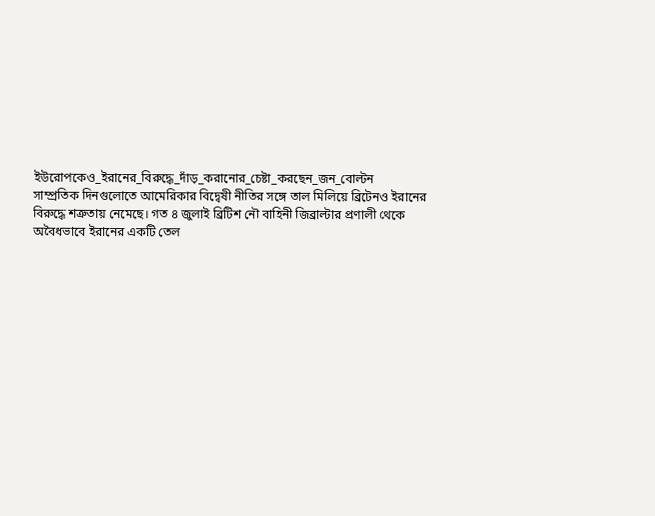ইউরোপকেও_ইরানের_বিরুদ্ধে_দাঁড়_করানোর_চেষ্টা_করছেন_জন_বোল্টন
সাম্প্রতিক দিনগুলোতে আমেরিকার বিদ্বেষী নীতির সঙ্গে তাল মিলিয়ে ব্রিটেনও ইরানের বিরুদ্ধে শত্রুতায় নেমেছে। গত ৪ জুলাই ব্রিটিশ নৌ বাহিনী জিব্রাল্টার প্রণালী থেকে অবৈধভাবে ইরানের একটি তেল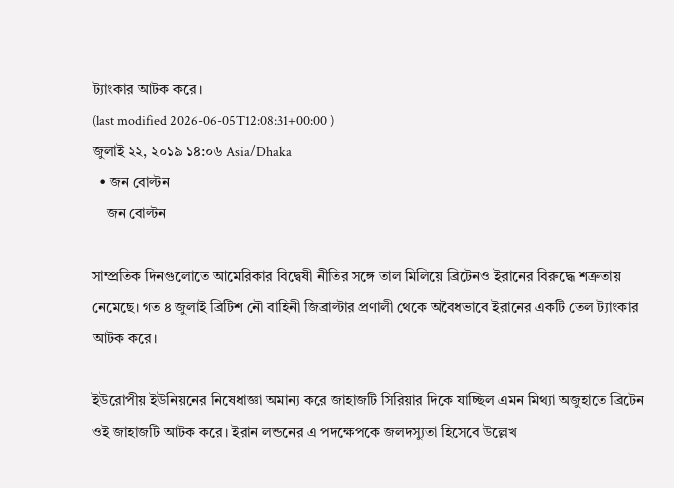ট্যাংকার আটক করে।
(last modified 2026-06-05T12:08:31+00:00 )
জুলাই ২২, ২০১৯ ১৪:০৬ Asia/Dhaka
  • জন বোল্টন
    জন বোল্টন

সাম্প্রতিক দিনগুলোতে আমেরিকার বিদ্বেষী নীতির সঙ্গে তাল মিলিয়ে ব্রিটেনও ইরানের বিরুদ্ধে শত্রুতায় নেমেছে। গত ৪ জুলাই ব্রিটিশ নৌ বাহিনী জিব্রাল্টার প্রণালী থেকে অবৈধভাবে ইরানের একটি তেল ট্যাংকার আটক করে।

ইউরোপীয় ইউনিয়নের নিষেধাজ্ঞা অমান্য করে জাহাজটি সিরিয়ার দিকে যাচ্ছিল এমন মিথ্যা অজুহাতে ব্রিটেন ওই জাহাজটি আটক করে। ইরান লন্ডনের এ পদক্ষেপকে জলদস্যুতা হিসেবে উল্লেখ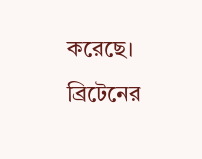করেছে। ব্রিটেনের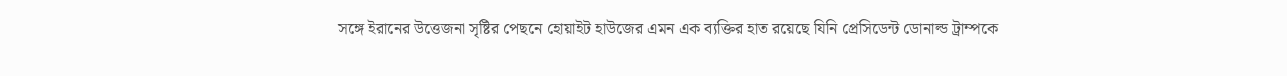সঙ্গে ইরানের উত্তেজনা সৃষ্টির পেছনে হোয়াইট হাউজের এমন এক ব্যক্তির হাত রয়েছে যিনি প্রেসিডেন্ট ডোনাল্ড ট্রাম্পকে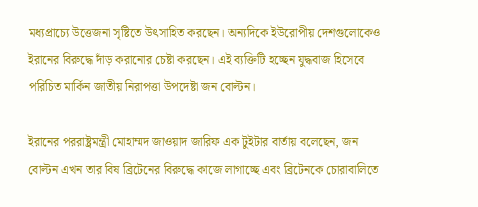মধ্যপ্রাচ্যে উত্তেজনা সৃষ্টিতে উৎসাহিত করছেন। অন্যদিকে ইউরোপীয় দেশগুলোকেও ইরানের বিরুদ্ধে দাঁড় করানোর চেষ্টা করছেন। এই ব্যক্তিটি হচ্ছেন যুদ্ধবাজ হিসেবে পরিচিত মার্কিন জাতীয় নিরাপত্তা উপদেষ্টা জন বোল্টন।

ইরানের পররাষ্ট্রমন্ত্রী মোহাম্মদ জাওয়াদ জারিফ এক টুইটার বার্তায় বলেছেন, জন বোল্টন এখন তার বিষ ব্রিটেনের বিরুদ্ধে কাজে লাগাচ্ছে এবং ব্রিটেনকে চোরাবালিতে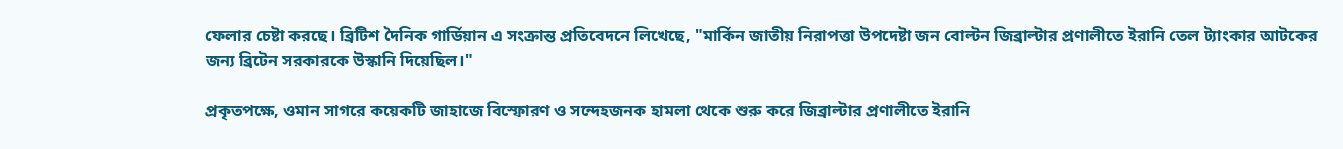ফেলার চেষ্টা করছে। ব্রিটিশ দৈনিক গার্ডিয়ান এ সংক্রান্ত প্রতিবেদনে লিখেছে, "মার্কিন জাতীয় নিরাপত্তা উপদেষ্টা জন বোল্টন জিব্রাল্টার প্রণালীতে ইরানি তেল ট্যাংকার আটকের জন্য ব্রিটেন সরকারকে উস্কানি দিয়েছিল।"

প্রকৃতপক্ষে, ওমান সাগরে কয়েকটি জাহাজে বিস্ফোরণ ও সন্দেহজনক হামলা থেকে শুরু করে জিব্রাল্টার প্রণালীতে ইরানি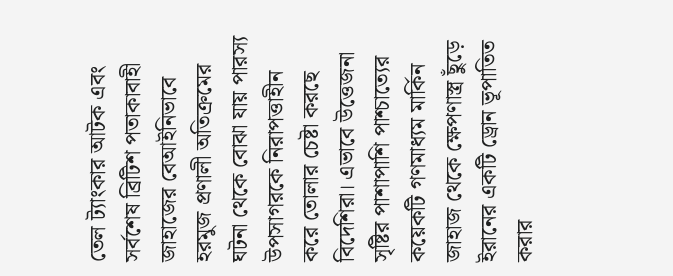তেল ট্যাংকার আটক এবং সর্বশেষ ব্রিটিশ পতাকাবাহী জাহাজের বেআইনিভাবে হরমুজ প্রণালী অতিক্রমের ঘটনা থেকে বোঝা যায় পারস্য উপসাগরকে নিরাপত্তাহীন করে তোলার চেষ্টা করছে বিদেশিরা। এভাবে উত্তেজনা সৃষ্টির পাশাপাশি পাশ্চাত্যের কয়েকটি গণমাধ্যম মার্কিন জাহাজ থেকে ক্ষেপণাস্ত্র ছুঁড়ে ইরানের একটি ড্রোন ভূপাতিত করার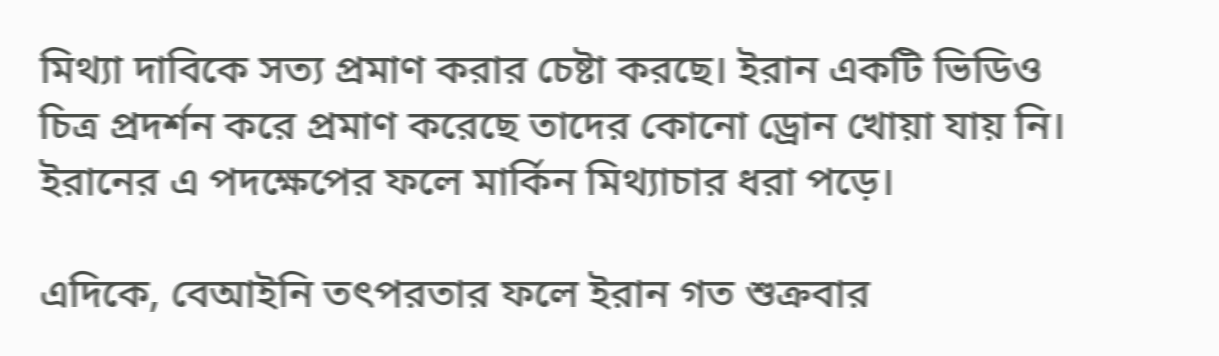মিথ্যা দাবিকে সত্য প্রমাণ করার চেষ্টা করছে। ইরান একটি ভিডিও চিত্র প্রদর্শন করে প্রমাণ করেছে তাদের কোনো ড্রোন খোয়া যায় নি। ইরানের এ পদক্ষেপের ফলে মার্কিন মিথ্যাচার ধরা পড়ে।

এদিকে, বেআইনি তৎপরতার ফলে ইরান গত শুক্রবার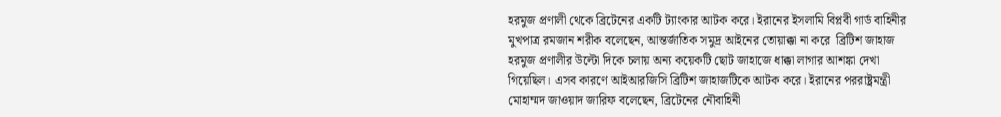হরমুজ প্রণালী থেকে ব্রিটেনের একটি ট্যাংকার আটক করে। ইরানের ইসলামি বিপ্লবী গার্ড বাহিনীর মুখপাত্র রমজান শরীক বলেছেন, আন্তর্জাতিক সমুদ্র আইনের তোয়াক্কা না করে  ব্রিটিশ জাহাজ হরমুজ প্রণালীর উল্টো দিকে চলায় অন্য কয়েকটি ছোট জাহাজে ধাক্কা লাগার আশঙ্কা দেখা গিয়েছিল। এসব কারণে আইআরজিসি ব্রিটিশ জাহাজটিকে আটক করে। ইরানের পররাষ্ট্রমন্ত্রী মোহাম্মদ জাওয়াদ জারিফ বলেছেন, ব্রিটেনের নৌবাহিনী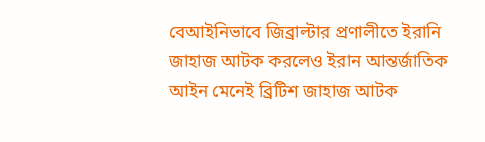বেআইনিভাবে জিব্রাল্টার প্রণালীতে ইরানি জাহাজ আটক করলেও ইরান আন্তর্জাতিক আইন মেনেই ব্রিটিশ জাহাজ আটক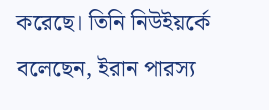করেছে। তিনি নিউইয়র্কে বলেছেন, ইরান পারস্য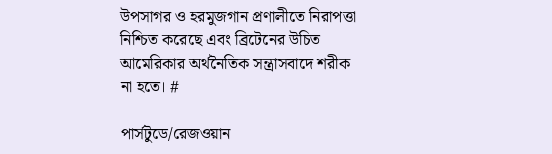উপসাগর ও হরমুজগান প্রণালীতে নিরাপত্তা নিশ্চিত করেছে এবং ব্রিটেনের উচিত আমেরিকার অর্থনৈতিক সন্ত্রাসবাদে শরীক না হতে। #

পার্সটুডে/রেজওয়ান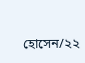হোসেন/২২